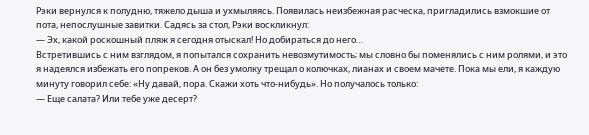Рэки вернулся к полудню, тяжело дыша и ухмыляясь. Появилась неизбежная расческа, пригладились взмокшие от пота, непослушные завитки. Садясь за стол, Рэки воскликнул:
— Эх, какой роскошный пляж я сегодня отыскал! Но добираться до него…
Встретившись с ним взглядом, я попытался сохранить невозмутимость; мы словно бы поменялись с ним ролями, и это я надеялся избежать его попреков. А он без умолку трещал о колючках, лианах и своем мачете. Пока мы ели, я каждую минуту говорил себе: «Ну давай, пора. Скажи хоть что-нибудь». Но получалось только:
— Еще салата? Или тебе уже десерт?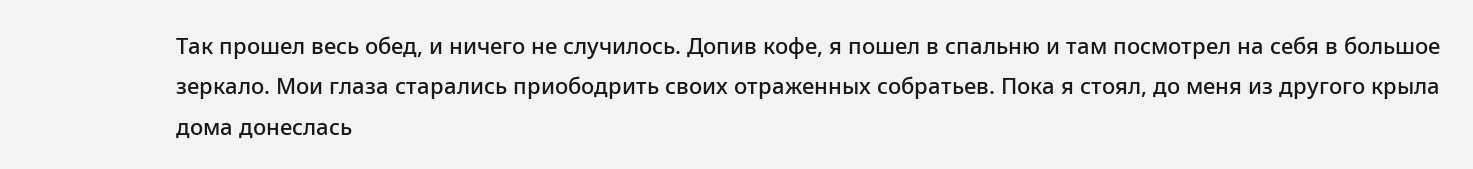Так прошел весь обед, и ничего не случилось. Допив кофе, я пошел в спальню и там посмотрел на себя в большое зеркало. Мои глаза старались приободрить своих отраженных собратьев. Пока я стоял, до меня из другого крыла дома донеслась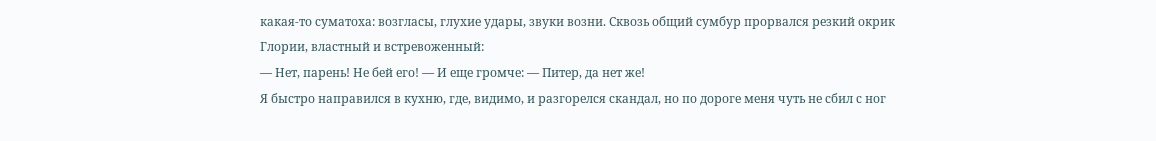какая-то суматоха: возгласы, глухие удары, звуки возни. Сквозь общий сумбур прорвался резкий окрик Глории, властный и встревоженный:
— Нет, парень! Не бей его! — И еще громче: — Питер, да нет же!
Я быстро направился в кухню, где, видимо, и разгорелся скандал, но по дороге меня чуть не сбил с ног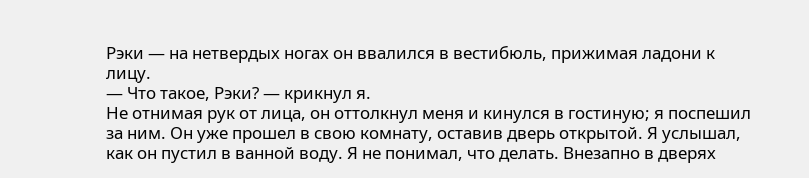Рэки — на нетвердых ногах он ввалился в вестибюль, прижимая ладони к лицу.
— Что такое, Рэки? — крикнул я.
Не отнимая рук от лица, он оттолкнул меня и кинулся в гостиную; я поспешил за ним. Он уже прошел в свою комнату, оставив дверь открытой. Я услышал, как он пустил в ванной воду. Я не понимал, что делать. Внезапно в дверях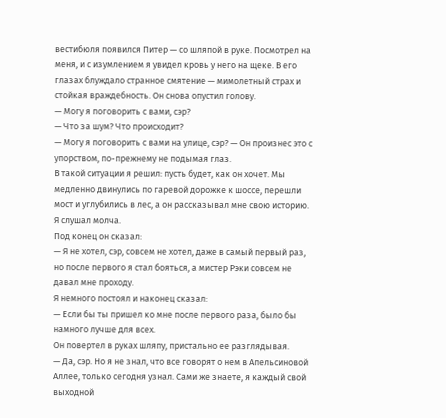вестибюля появился Питер — со шляпой в руке. Посмотрел на меня, и с изумлением я увидел кровь у него на щеке. В его глазах блуждало странное смятение — мимолетный страх и стойкая враждебность. Он снова опустил голову.
— Могу я поговорить с вами, сэр?
— Что за шум? Что происходит?
— Могу я поговорить с вами на улице, сэр? — Он произнес это с упорством, по-прежнему не подымая глаз.
В такой ситуации я решил: пусть будет, как он хочет. Мы медленно двинулись по гаревой дорожке к шоссе, перешли мост и углубились в лес, а он рассказывал мне свою историю. Я слушал молча.
Под конец он сказал:
— Я не хотел, сэр, совсем не хотел, даже в самый первый раз, но после первого я стал бояться, а мистер Рэки совсем не давал мне проходу.
Я немного постоял и наконец сказал:
— Если бы ты пришел ко мне после первого раза, было бы намного лучше для всех.
Он повертел в руках шляпу, пристально ее разглядывая.
— Да, сэр. Но я не знал, что все говорят о нем в Апельсиновой Аллее, только сегодня узнал. Сами же знаете, я каждый свой выходной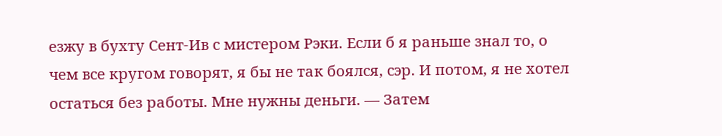езжу в бухту Сент-Ив с мистером Рэки. Если б я раньше знал то, о чем все кругом говорят, я бы не так боялся, сэр. И потом, я не хотел остаться без работы. Мне нужны деньги. — Затем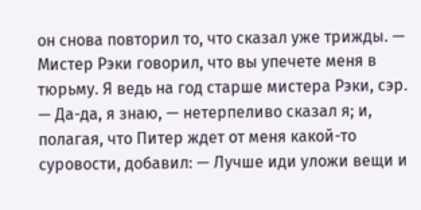он снова повторил то, что сказал уже трижды. — Мистер Рэки говорил, что вы упечете меня в тюрьму. Я ведь на год старше мистера Рэки, сэр.
— Да-да, я знаю, — нетерпеливо сказал я; и, полагая, что Питер ждет от меня какой-то суровости, добавил: — Лучше иди уложи вещи и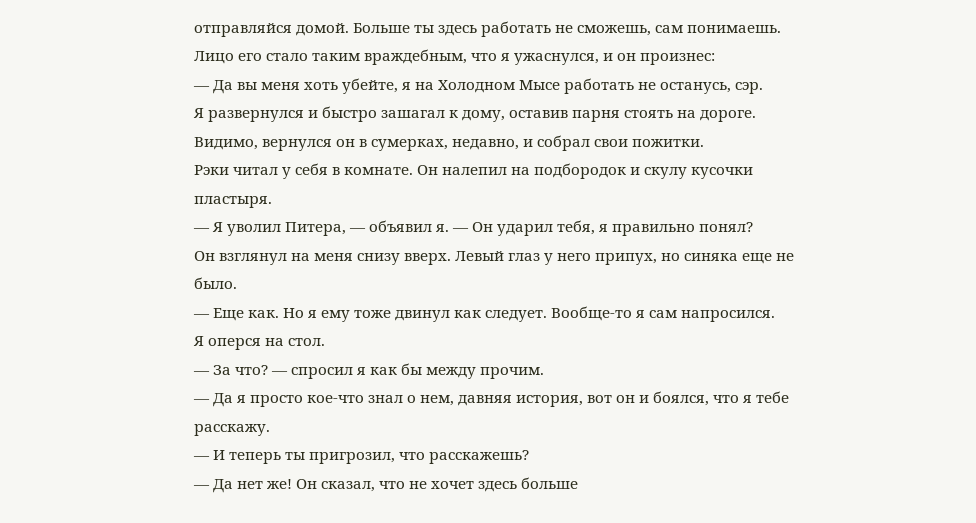отправляйся домой. Больше ты здесь работать не сможешь, сам понимаешь.
Лицо его стало таким враждебным, что я ужаснулся, и он произнес:
— Да вы меня хоть убейте, я на Холодном Мысе работать не останусь, сэр.
Я развернулся и быстро зашагал к дому, оставив парня стоять на дороге. Видимо, вернулся он в сумерках, недавно, и собрал свои пожитки.
Рэки читал у себя в комнате. Он налепил на подбородок и скулу кусочки пластыря.
— Я уволил Питера, — объявил я. — Он ударил тебя, я правильно понял?
Он взглянул на меня снизу вверх. Левый глаз у него припух, но синяка еще не было.
— Еще как. Но я ему тоже двинул как следует. Вообще-то я сам напросился.
Я оперся на стол.
— За что? — спросил я как бы между прочим.
— Да я просто кое-что знал о нем, давняя история, вот он и боялся, что я тебе расскажу.
— И теперь ты пригрозил, что расскажешь?
— Да нет же! Он сказал, что не хочет здесь больше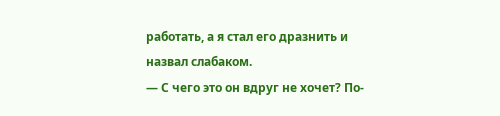работать, а я стал его дразнить и назвал слабаком.
— С чего это он вдруг не хочет? По-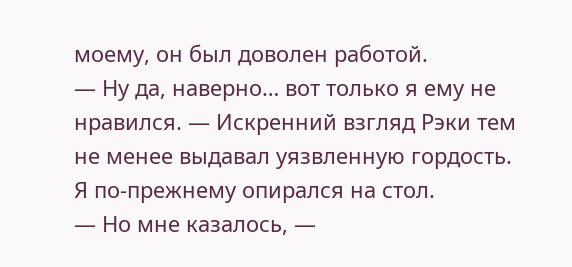моему, он был доволен работой.
— Ну да, наверно… вот только я ему не нравился. — Искренний взгляд Рэки тем не менее выдавал уязвленную гордость. Я по-прежнему опирался на стол.
— Но мне казалось, —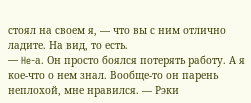стоял на своем я, — что вы с ним отлично ладите. На вид, то есть.
— He-а. Он просто боялся потерять работу. А я кое-что о нем знал. Вообще-то он парень неплохой, мне нравился. — Рэки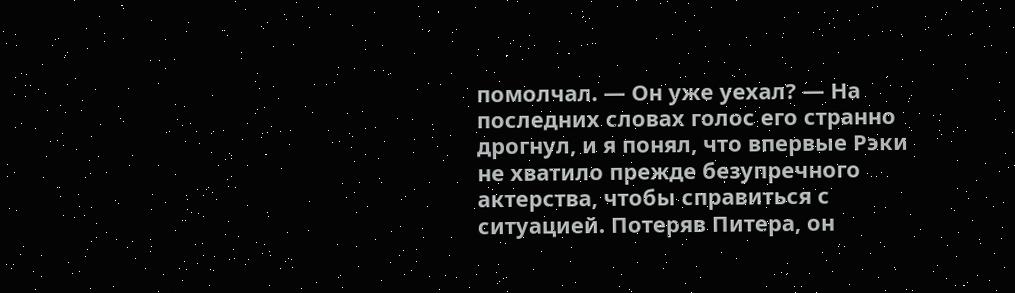помолчал. — Он уже уехал? — На последних словах голос его странно дрогнул, и я понял, что впервые Рэки не хватило прежде безупречного актерства, чтобы справиться с ситуацией. Потеряв Питера, он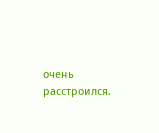очень расстроился.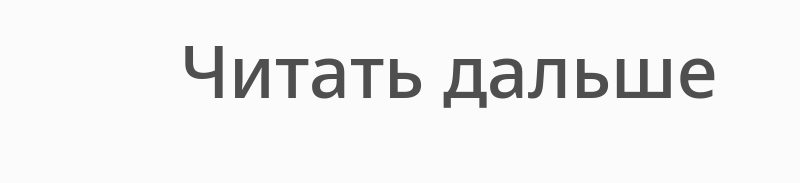Читать дальше